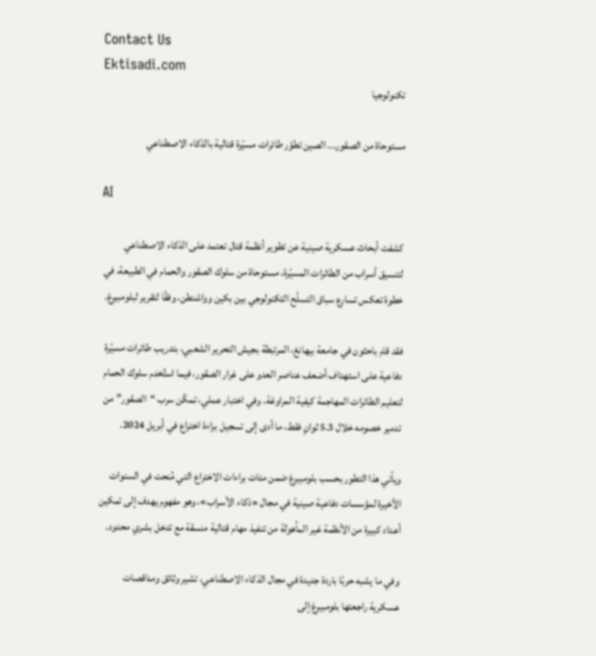Contact Us
Ektisadi.com
تكنولوجيا

مستوحاة من الصقور... الصين تطوّر طائرات مسيّرة قتالية بالذكاء الاصطناعي

AI

كشفت أبحاث عسكرية صينية عن تطوير أنظمة قتال تعتمد على الذكاء الاصطناعي لتنسيق أسراب من الطائرات المسيّرة، مستوحاة من سلوك الصقور والحمام في الطبيعة، في خطوة تعكس تسارع سباق التسلّح التكنولوجي بين بكين وواشنطن، وفقًا لتقرير لبلومبيرغ.

فقد قام باحثون في جامعة بيهانغ، المرتبطة بجيش التحرير الشعبي، بتدريب طائرات مسيّرة دفاعية على استهداف أضعف عناصر العدو على غرار الصقور، فيما استُخدم سلوك الحمام لتعليم الطائرات المهاجمة كيفية المراوغة. وفي اختبار عملي، تمكّن سرب “الصقور” من تدمير خصومه خلال 5.3 ثوانٍ فقط، ما أدى إلى تسجيل براءة اختراع في أبريل 2024.

ويأتي هذا التطور بحسب بلومبيرغ ضمن مئات براءات الاختراع التي مُنحت في السنوات الأخيرة لمؤسسات دفاعية صينية في مجال «ذكاء الأسراب»، وهو مفهوم يهدف إلى تمكين أعداد كبيرة من الأنظمة غير المأهولة من تنفيذ مهام قتالية منسقة مع تدخل بشري محدود.

وفي ما يشبه حربًا باردة جديدة في مجال الذكاء الاصطناعي، تشير وثائق ومناقصات عسكرية راجعتها بلومبيرغ إلى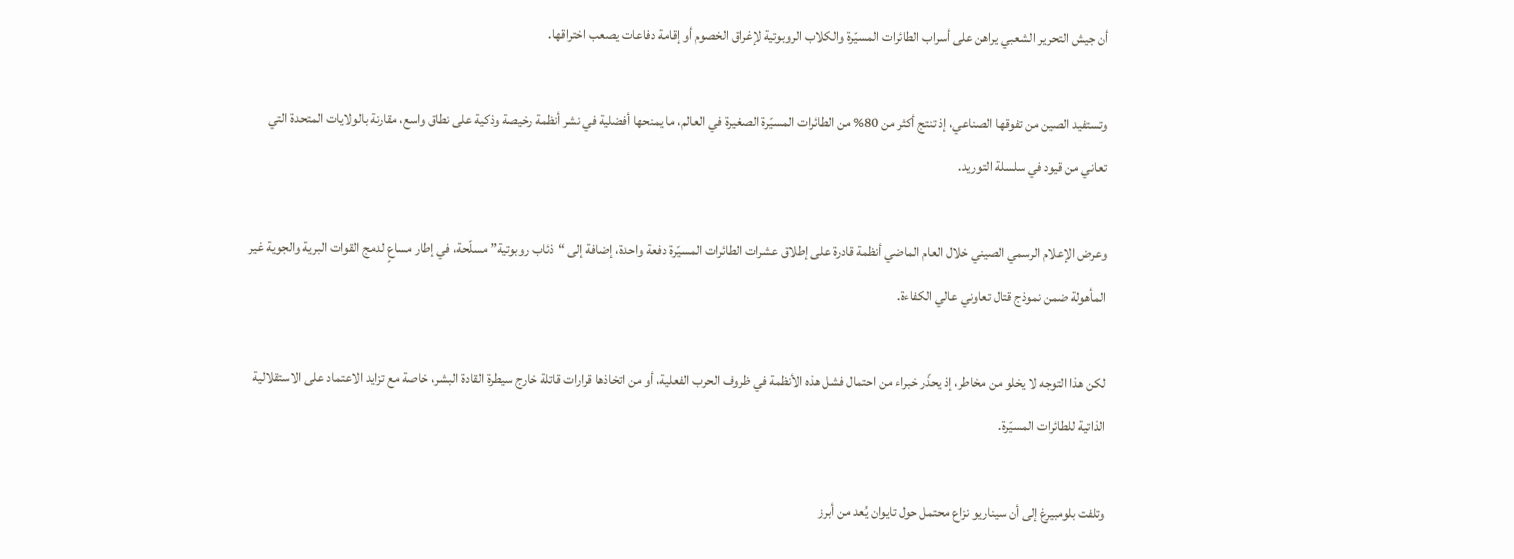أن جيش التحرير الشعبي يراهن على أسراب الطائرات المسيّرة والكلاب الروبوتية لإغراق الخصوم أو إقامة دفاعات يصعب اختراقها.

وتستفيد الصين من تفوقها الصناعي، إذ تنتج أكثر من 80% من الطائرات المسيّرة الصغيرة في العالم، ما يمنحها أفضلية في نشر أنظمة رخيصة وذكية على نطاق واسع، مقارنة بالولايات المتحدة التي تعاني من قيود في سلسلة التوريد.

وعرض الإعلام الرسمي الصيني خلال العام الماضي أنظمة قادرة على إطلاق عشرات الطائرات المسيّرة دفعة واحدة، إضافة إلى “ذئاب روبوتية” مسلّحة، في إطار مساعٍ لدمج القوات البرية والجوية غير المأهولة ضمن نموذج قتال تعاوني عالي الكفاءة.

لكن هذا التوجه لا يخلو من مخاطر، إذ يحذّر خبراء من احتمال فشل هذه الأنظمة في ظروف الحرب الفعلية، أو من اتخاذها قرارات قاتلة خارج سيطرة القادة البشر، خاصة مع تزايد الاعتماد على الاستقلالية الذاتية للطائرات المسيّرة.

وتلفت بلومبيرغ إلى أن سيناريو نزاع محتمل حول تايوان يُعد من أبرز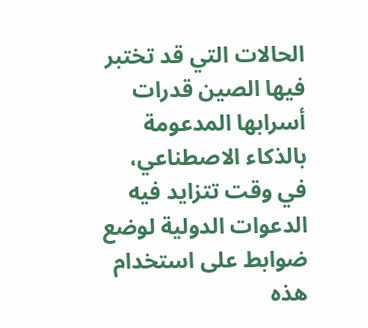الحالات التي قد تختبر فيها الصين قدرات أسرابها المدعومة بالذكاء الاصطناعي، في وقت تتزايد فيه الدعوات الدولية لوضع ضوابط على استخدام هذه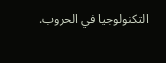التكنولوجيا في الحروب.